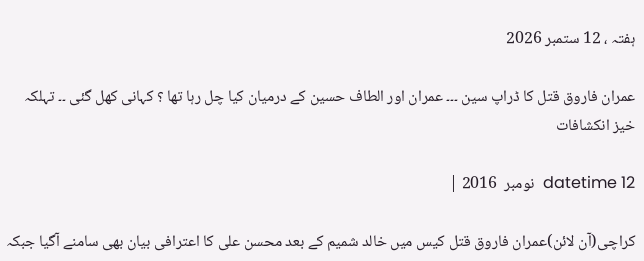ہفتہ ، 12 ستمبر 2026

عمران فاروق قتل کا ڈراپ سین ۔۔۔ عمران اور الطاف حسین کے درمیان کیا چل رہا تھا ؟ کہانی کھل گئی ۔۔ تہلکہ خیز انکشافات

datetime 12  نومبر  2016 |

کراچی(آن لائن)عمران فاروق قتل کیس میں خالد شمیم کے بعد محسن علی کا اعترافی بیان بھی سامنے آگیا جبکہ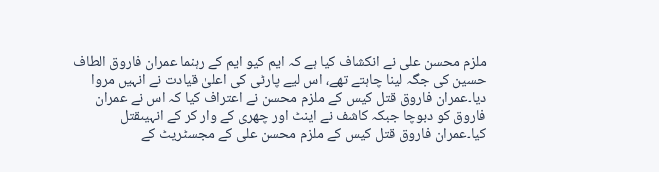ملزم محسن علی نے انکشاف کیا ہے کہ ایم کیو ایم کے رہنما عمران فاروق الطاف حسین کی جگہ لینا چاہتے تھے، اس لیے پارٹی کی اعلیٰ قیادت نے انہیں مروا دیا۔عمران فاروق قتل کیس کے ملزم محسن نے اعتراف کیا کہ اس نے عمران فاروق کو دبوچا جبکہ کاشف نے اینٹ اور چھری کے وار کر کے انہیںقتل کیا۔عمران فاروق قتل کیس کے ملزم محسن علی کے مجسٹریٹ کے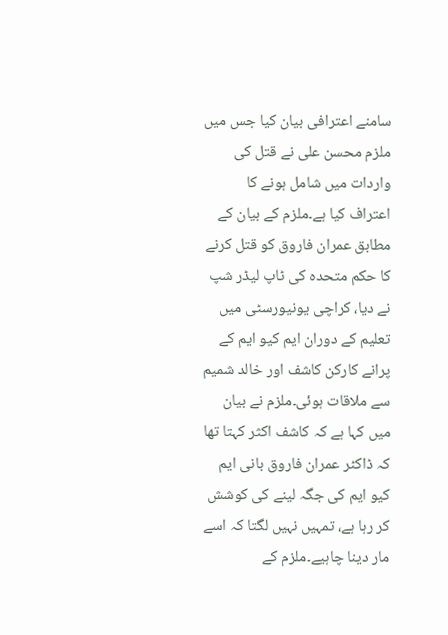سامنے اعترافی بیان کیا جس میں ملزم محسن علی نے قتل کی واردات میں شامل ہونے کا اعتراف کیا ہے۔ملزم کے بیان کے مطابق عمران فاروق کو قتل کرنے کا حکم متحدہ کی ٹاپ لیڈر شپ نے دیا، کراچی یونیورسٹی میں تعلیم کے دوران ایم کیو ایم کے پرانے کارکن کاشف اور خالد شمیم سے ملاقات ہوئی۔ملزم نے بیان میں کہا ہے کہ کاشف اکثر کہتا تھا کہ ڈاکٹر عمران فاروق بانی ایم کیو ایم کی جگہ لینے کی کوشش کر رہا ہے، تمہیں نہیں لگتا کہ اسے مار دینا چاہیے۔ملزم کے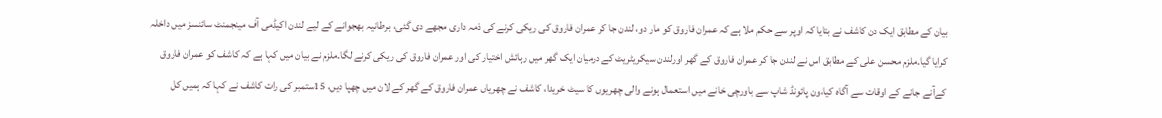بیان کے مطابق ایک دن کاشف نے بتایا کہ اوپر سے حکم ملا ہے کہ عمران فاروق کو مار دو، لندن جا کر عمران فاروق کی ریکی کرنے کی ذمہ داری مجھے دی گئی، برطانیہ بھجوانے کے لیے لندن اکیڈمی آف مینجمنٹ سائنسز میں داخلہ کرایا گیا۔ملزم محسن علی کے مطابق اس نے لندن جا کر عمران فاروق کے گھر اورلندن سیکریٹریٹ کے درمیان ایک گھر میں رہائش اختیار کی اور عمران فاروق کی ریکی کرنے لگا۔ملزم نے بیان میں کہا ہے کہ کاشف کو عمران فاروق کےآنے جانے کے اوقات سے آگاہ کیا،ون پائونڈ شاپ سے باورچی خانے میں استعمال ہونے والی چھریوں کا سیٹ خریدا، کاشف نے چھریاں عمران فاروق کے گھر کے لان میں چھپا دیں، 15ستمبر کی رات کاشف نے کہا کہ ہمیں کل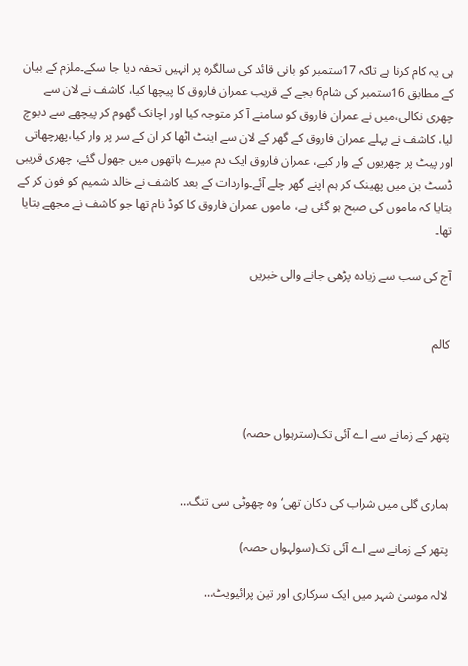ہی یہ کام کرنا ہے تاکہ 17ستمبر کو بانی قائد کی سالگرہ پر انہیں تحفہ دیا جا سکے۔ملزم کے بیان کے مطابق 16ستمبر کی شام6 بجے کے قریب عمران فاروق کا پیچھا کیا، کاشف نے لان سے چھری نکالی،میں نے عمران فاروق کو سامنے آ کر متوجہ کیا اور اچانک گھوم کر پیچھے سے دبوچ لیا، کاشف نے پہلے عمران فاروق کے گھر کے لان سے اینٹ اٹھا کر ان کے سر پر وار کیا،پھرچھاتی اور پیٹ پر چھریوں کے وار کیے، عمران فاروق ایک دم میرے ہاتھوں میں جھول گئے، چھری قریبی ڈسٹ بن میں پھینک کر ہم اپنے گھر چلے آئے۔واردات کے بعد کاشف نے خالد شمیم کو فون کر کے بتایا کہ ماموں کی صبح ہو گئی ہے، ماموں عمران فاروق کا کوڈ نام تھا جو کاشف نے مجھے بتایا تھا۔

آج کی سب سے زیادہ پڑھی جانے والی خبریں


کالم



پتھر کے زمانے سے اے آئی تک(سترہواں حصہ)


ہماری گلی میں شراب کی دکان تھی‘ وہ چھوٹی سی تنگ…

پتھر کے زمانے سے اے آئی تک(سولہواں حصہ)

لالہ موسیٰ شہر میں ایک سرکاری اور تین پرائیویٹ…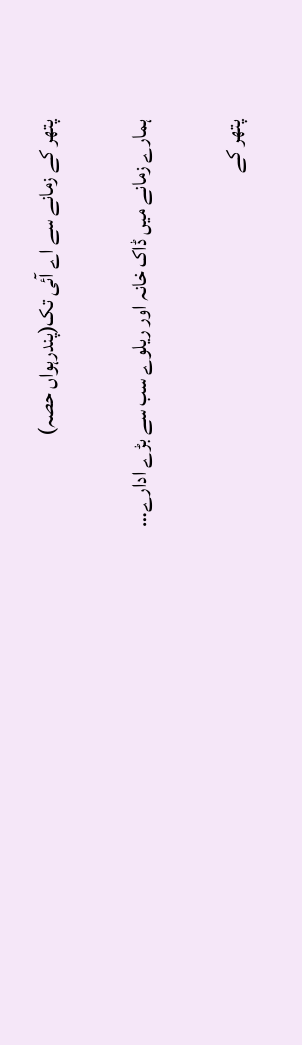پتھر کے زمانے سے اے آئی تک(پندرہواں حصہ)

ہمارے زمانے میں ڈاک خانہ اور ریلوے سب سے بڑے ادارے…

پتھر کے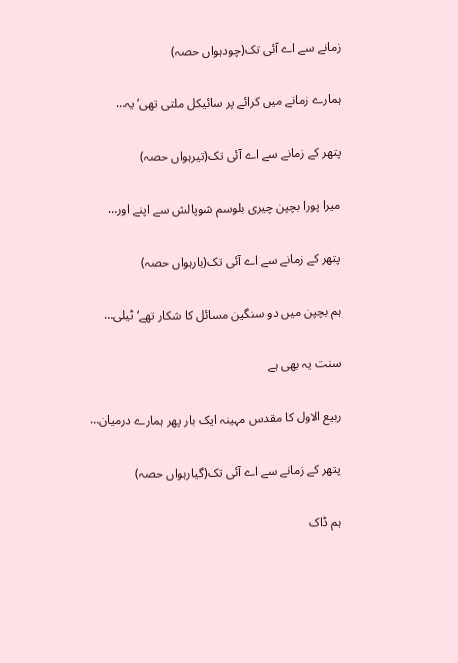زمانے سے اے آئی تک(چودہواں حصہ)

ہمارے زمانے میں کرائے پر سائیکل ملتی تھی‘ یہ…

پتھر کے زمانے سے اے آئی تک(تیرہواں حصہ)

میرا پورا بچپن چیری بلوسم شوپالش سے اپنے اور…

پتھر کے زمانے سے اے آئی تک(بارہواں حصہ)

ہم بچپن میں دو سنگین مسائل کا شکار تھے‘ ٹیلی…

سنت یہ بھی ہے

ربیع الاول کا مقدس مہینہ ایک بار پھر ہمارے درمیان…

پتھر کے زمانے سے اے آئی تک(گیارہواں حصہ)

ہم ڈاک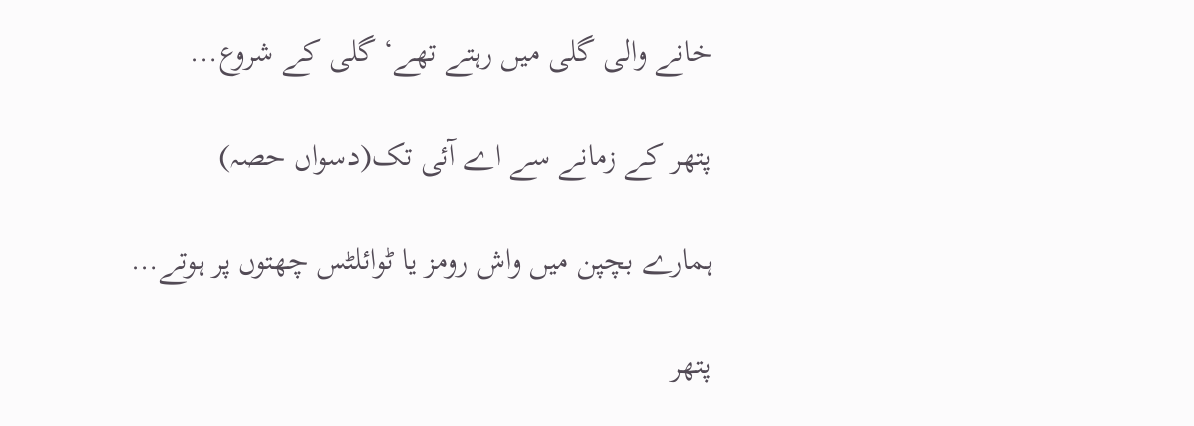خانے والی گلی میں رہتے تھے‘ گلی کے شروع…

پتھر کے زمانے سے اے آئی تک(دسواں حصہ)

ہمارے بچپن میں واش رومز یا ٹوائلٹس چھتوں پر ہوتے…

پتھر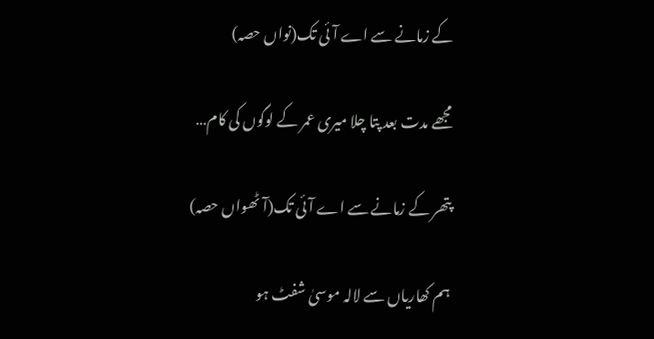کے زمانے سے اے آئی تک(نواں حصہ)

مجھے مدت بعد پتا چلا میری عمر کے لوگوں کی کام…

پتھر کے زمانے سے اے آئی تک(آٹھواں حصہ)

ہم کھاریاں سے لالہ موسیٰ شفٹ ہو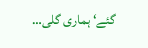گئے‘ ہماری گلی…